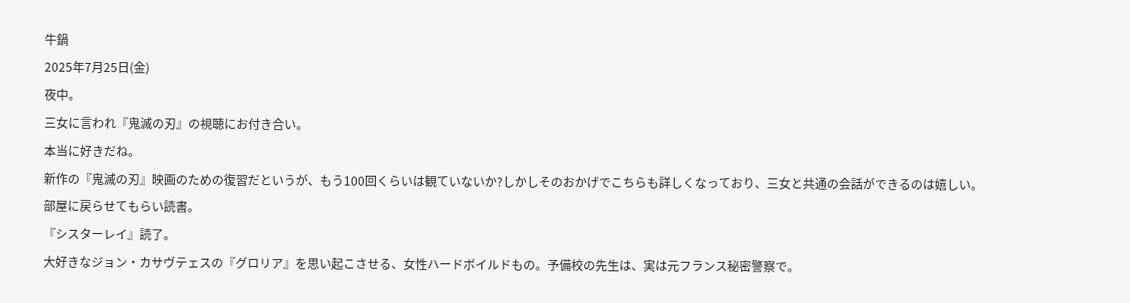牛鍋
2025年7月25日(金)
夜中。
三女に言われ『鬼滅の刃』の視聴にお付き合い。
本当に好きだね。
新作の『鬼滅の刃』映画のための復習だというが、もう100回くらいは観ていないか?しかしそのおかげでこちらも詳しくなっており、三女と共通の会話ができるのは嬉しい。
部屋に戻らせてもらい読書。
『シスターレイ』読了。
大好きなジョン・カサヴテェスの『グロリア』を思い起こさせる、女性ハードボイルドもの。予備校の先生は、実は元フランス秘密警察で。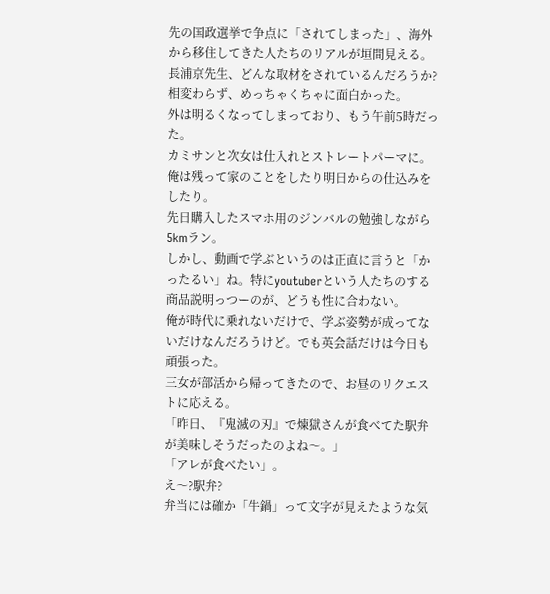先の国政選挙で争点に「されてしまった」、海外から移住してきた人たちのリアルが垣間見える。長浦京先生、どんな取材をされているんだろうか?相変わらず、めっちゃくちゃに面白かった。
外は明るくなってしまっており、もう午前5時だった。
カミサンと次女は仕入れとストレートパーマに。俺は残って家のことをしたり明日からの仕込みをしたり。
先日購入したスマホ用のジンバルの勉強しながら5kmラン。
しかし、動画で学ぶというのは正直に言うと「かったるい」ね。特にyoutuberという人たちのする商品説明っつーのが、どうも性に合わない。
俺が時代に乗れないだけで、学ぶ姿勢が成ってないだけなんだろうけど。でも英会話だけは今日も頑張った。
三女が部活から帰ってきたので、お昼のリクエストに応える。
「昨日、『鬼滅の刃』で煉獄さんが食べてた駅弁が美味しそうだったのよね〜。」
「アレが食べたい」。
え〜?駅弁?
弁当には確か「牛鍋」って文字が見えたような気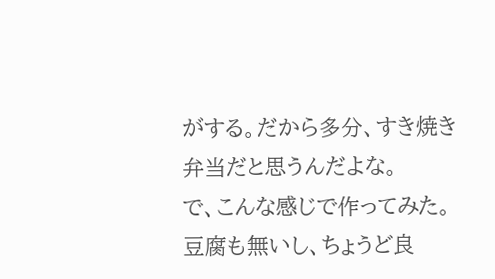がする。だから多分、すき焼き弁当だと思うんだよな。
で、こんな感じで作ってみた。
豆腐も無いし、ちょうど良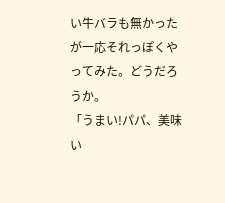い牛バラも無かったが一応それっぽくやってみた。どうだろうか。
「うまい!パパ、美味い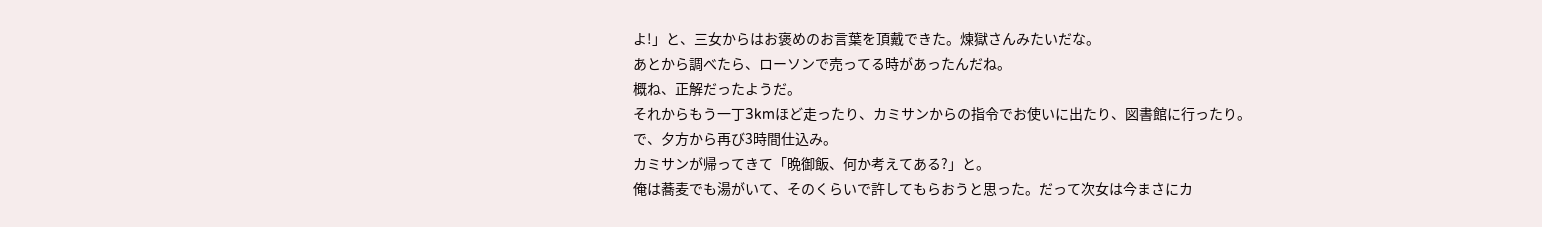よ!」と、三女からはお褒めのお言葉を頂戴できた。煉獄さんみたいだな。
あとから調べたら、ローソンで売ってる時があったんだね。
概ね、正解だったようだ。
それからもう一丁3kmほど走ったり、カミサンからの指令でお使いに出たり、図書館に行ったり。
で、夕方から再び3時間仕込み。
カミサンが帰ってきて「晩御飯、何か考えてある?」と。
俺は蕎麦でも湯がいて、そのくらいで許してもらおうと思った。だって次女は今まさにカ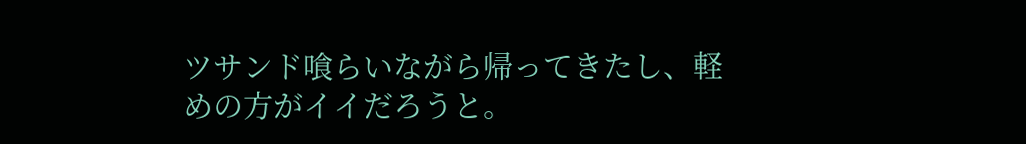ツサンド喰らいながら帰ってきたし、軽めの方がイイだろうと。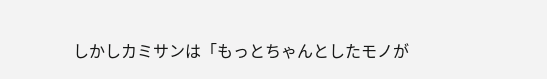しかしカミサンは「もっとちゃんとしたモノが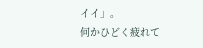イイ」。
何かひどく疲れて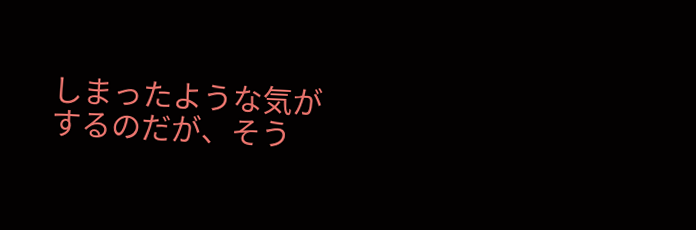しまったような気がするのだが、そう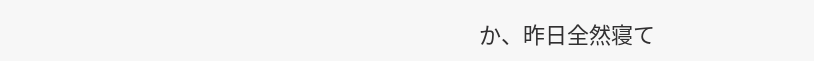か、昨日全然寝て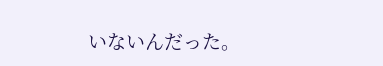いないんだった。